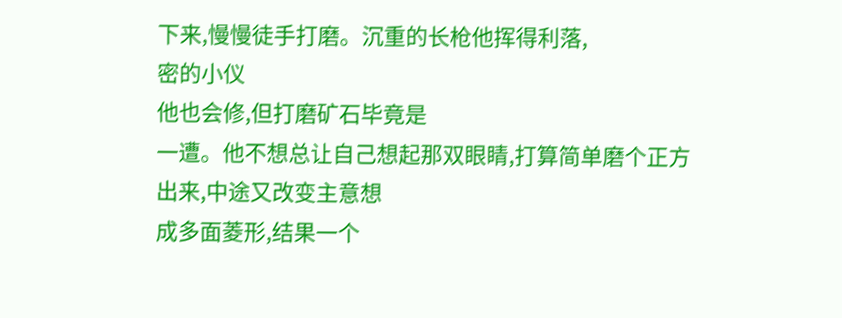下来,慢慢徒手打磨。沉重的长枪他挥得利落,
密的小仪
他也会修,但打磨矿石毕竟是
一遭。他不想总让自己想起那双眼睛,打算简单磨个正方
出来,中途又改变主意想
成多面菱形,结果一个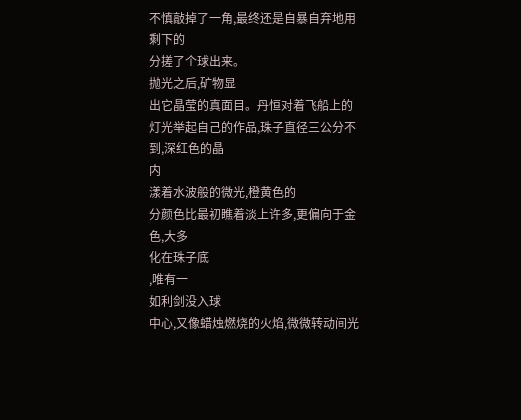不慎敲掉了一角,最终还是自暴自弃地用剩下的
分搓了个球出来。
抛光之后,矿物显
出它晶莹的真面目。丹恒对着飞船上的灯光举起自己的作品,珠子直径三公分不到,深红色的晶
内
漾着水波般的微光,橙黄色的
分颜色比最初瞧着淡上许多,更偏向于金色,大多
化在珠子底
,唯有一
如利剑没入球
中心,又像蜡烛燃烧的火焰,微微转动间光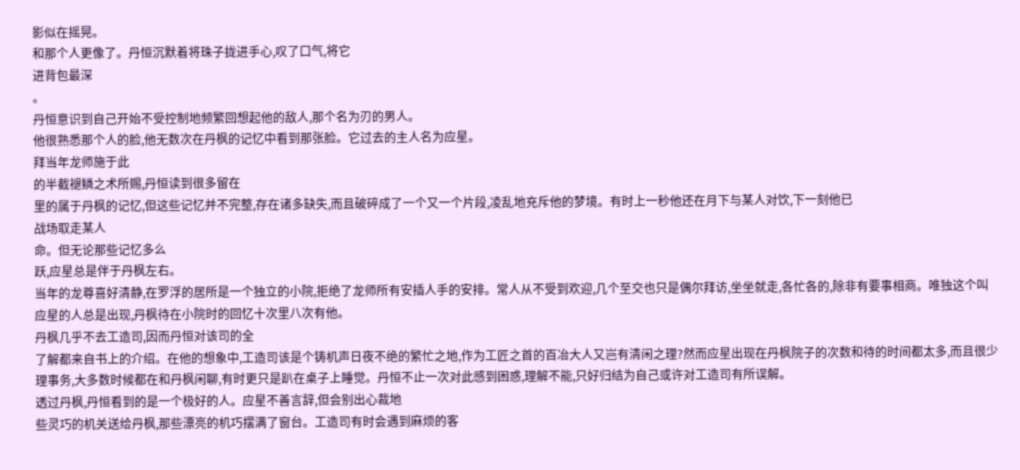影似在摇晃。
和那个人更像了。丹恒沉默着将珠子拢进手心,叹了口气,将它
进背包最深
。
丹恒意识到自己开始不受控制地频繁回想起他的敌人,那个名为刃的男人。
他很熟悉那个人的脸,他无数次在丹枫的记忆中看到那张脸。它过去的主人名为应星。
拜当年龙师施于此
的半截褪鳞之术所赐,丹恒读到很多留在
里的属于丹枫的记忆,但这些记忆并不完整,存在诸多缺失,而且破碎成了一个又一个片段,凌乱地充斥他的梦境。有时上一秒他还在月下与某人对饮,下一刻他已
战场取走某人
命。但无论那些记忆多么
跃,应星总是伴于丹枫左右。
当年的龙尊喜好清静,在罗浮的居所是一个独立的小院,拒绝了龙师所有安插人手的安排。常人从不受到欢迎,几个至交也只是偶尔拜访,坐坐就走,各忙各的,除非有要事相商。唯独这个叫
应星的人总是出现,丹枫待在小院时的回忆十次里八次有他。
丹枫几乎不去工造司,因而丹恒对该司的全
了解都来自书上的介绍。在他的想象中,工造司该是个铸机声日夜不绝的繁忙之地,作为工匠之首的百冶大人又岂有清闲之理?然而应星出现在丹枫院子的次数和待的时间都太多,而且很少
理事务,大多数时候都在和丹枫闲聊,有时更只是趴在桌子上睡觉。丹恒不止一次对此感到困惑,理解不能,只好归结为自己或许对工造司有所误解。
透过丹枫,丹恒看到的是一个极好的人。应星不善言辞,但会别出心裁地
些灵巧的机关送给丹枫,那些漂亮的机巧摆满了窗台。工造司有时会遇到麻烦的客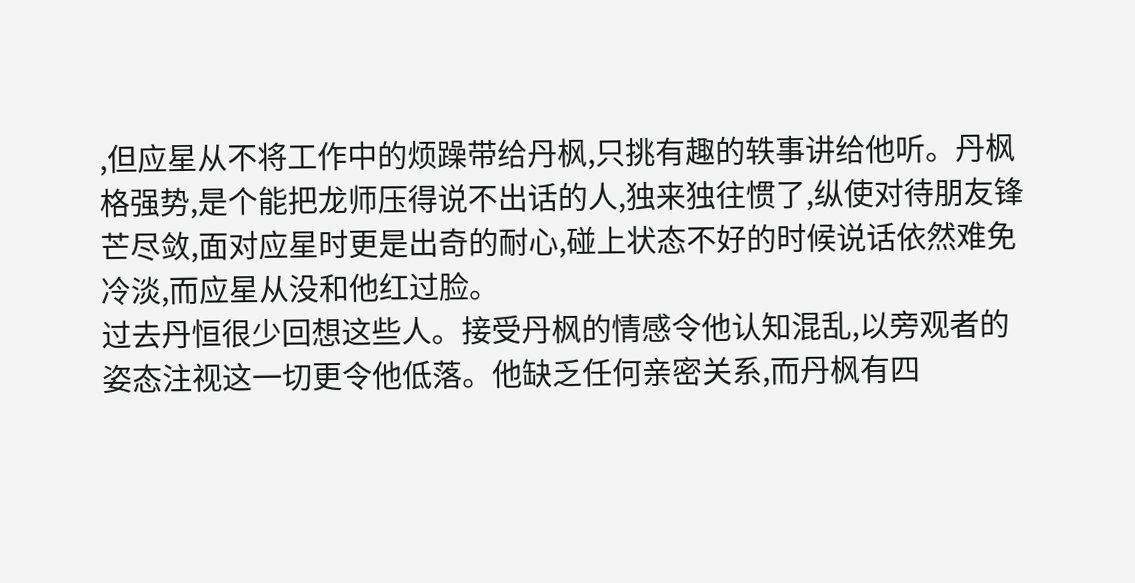,但应星从不将工作中的烦躁带给丹枫,只挑有趣的轶事讲给他听。丹枫
格强势,是个能把龙师压得说不出话的人,独来独往惯了,纵使对待朋友锋芒尽敛,面对应星时更是出奇的耐心,碰上状态不好的时候说话依然难免冷淡,而应星从没和他红过脸。
过去丹恒很少回想这些人。接受丹枫的情感令他认知混乱,以旁观者的姿态注视这一切更令他低落。他缺乏任何亲密关系,而丹枫有四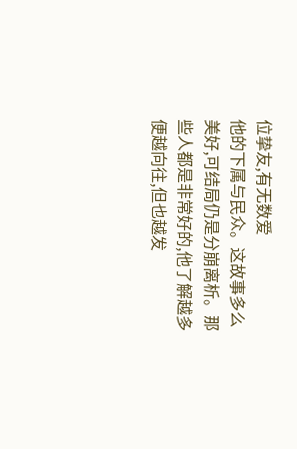位挚友,有无数爱
他的下属与民众。这故事多么美好,可结局仍是分崩离析。那些人都是非常好的,他了解越多便越向往,但也越发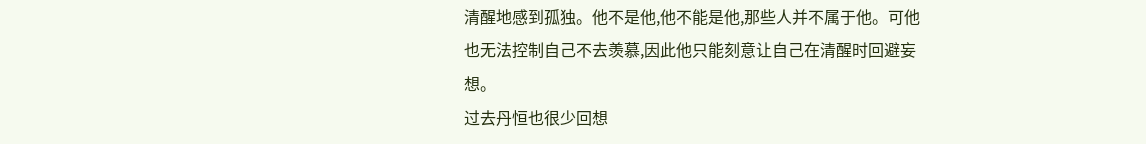清醒地感到孤独。他不是他,他不能是他,那些人并不属于他。可他也无法控制自己不去羡慕,因此他只能刻意让自己在清醒时回避妄想。
过去丹恒也很少回想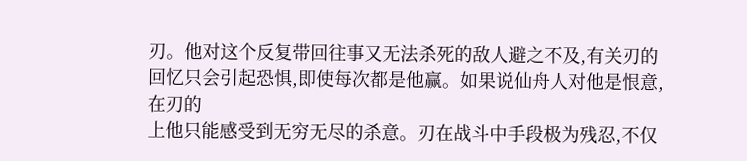刃。他对这个反复带回往事又无法杀死的敌人避之不及,有关刃的回忆只会引起恐惧,即使每次都是他赢。如果说仙舟人对他是恨意,在刃的
上他只能感受到无穷无尽的杀意。刃在战斗中手段极为残忍,不仅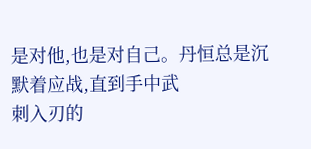是对他,也是对自己。丹恒总是沉默着应战,直到手中武
刺入刃的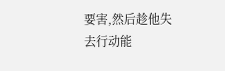要害,然后趁他失去行动能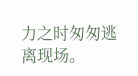力之时匆匆逃离现场。